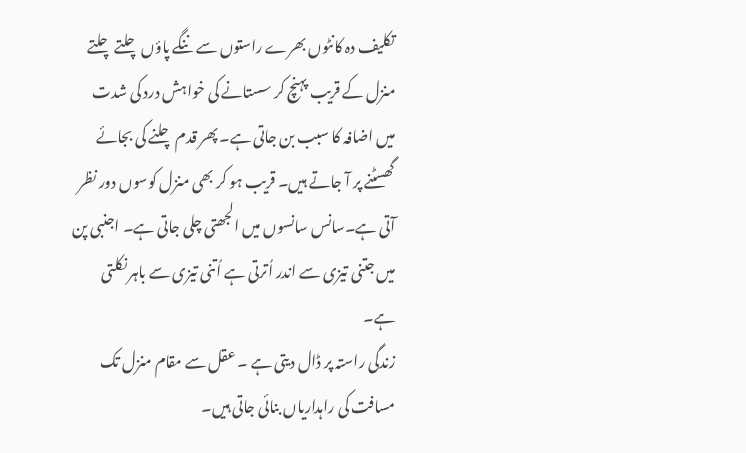تکلیف دہ کانٹوں بھرے راستوں سے ننگے پاؤں چلتے چلتے منزل کے قریب پہنچ کر سستانے کی خواہش درد کی شدت میں اضافہ کا سبب بن جاتی ہے۔ پھر قدم چلنے کی بجائے گھسٹنے پر آ جاتے ہیں۔ قریب ہو کر بھی منزل کوسوں دور نظر آتی ہے۔سانس سانسوں میں الجھتی چلی جاتی ہے۔ اجنبی پن میں جتنی تیزی سے اندر اُترتی ہے اُتنی تیزی سے باہر نکلتی ہے۔
زندگی راستہ پر ڈال دیتی ہے ۔ عقل سے مقام منزل تک مسافت کی راہداریاں بنائی جاتی ہیں۔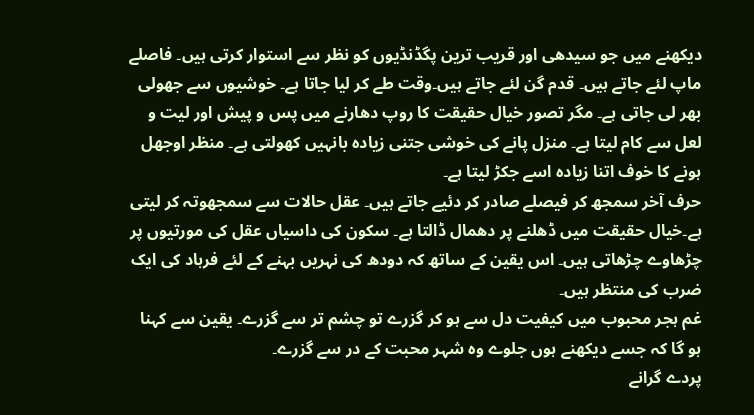دیکھنے میں جو سیدھی اور قریب ترین پگڈنڈیوں کو نظر سے استوار کرتی ہیں۔ فاصلے ماپ لئے جاتے ہیں۔ قدم گن لئے جاتے ہیں۔وقت طے کر لیا جاتا ہے۔ خوشیوں سے جھولی بھر لی جاتی ہے۔ مگر تصور خیال حقیقت کا روپ دھارنے میں پس و پیش اور لیت و لعل سے کام لیتا ہے۔ منزل پانے کی خوشی جتنی زیادہ بانہیں کھولتی ہے۔ منظر اوجھل ہونے کا خوف اتنا زیادہ اسے جکڑ لیتا ہے۔
حرف آخر سمجھ کر فیصلے صادر کر دئیے جاتے ہیں۔ عقل حالات سے سمجھوتہ کر لیتی ہے۔خیال حقیقت میں ڈھلنے پر دھمال ڈالتا ہے۔ سکون کی داسیاں عقل کی مورتیوں پر چڑھاوے چڑھاتی ہیں۔ اس یقین کے ساتھ کہ دودھ کی نہریں بہنے کے لئے فرہاد کی ایک ضرب کی منتظر ہیں۔
غم ہجر محبوب میں کیفیت دل سے ہو کر گزرے تو چشم تر سے گزرے۔ یقین سے کہنا ہو گا کہ جسے دیکھنے ہوں جلوے وہ شہر محبت کے در سے گزرے۔
پردے گرانے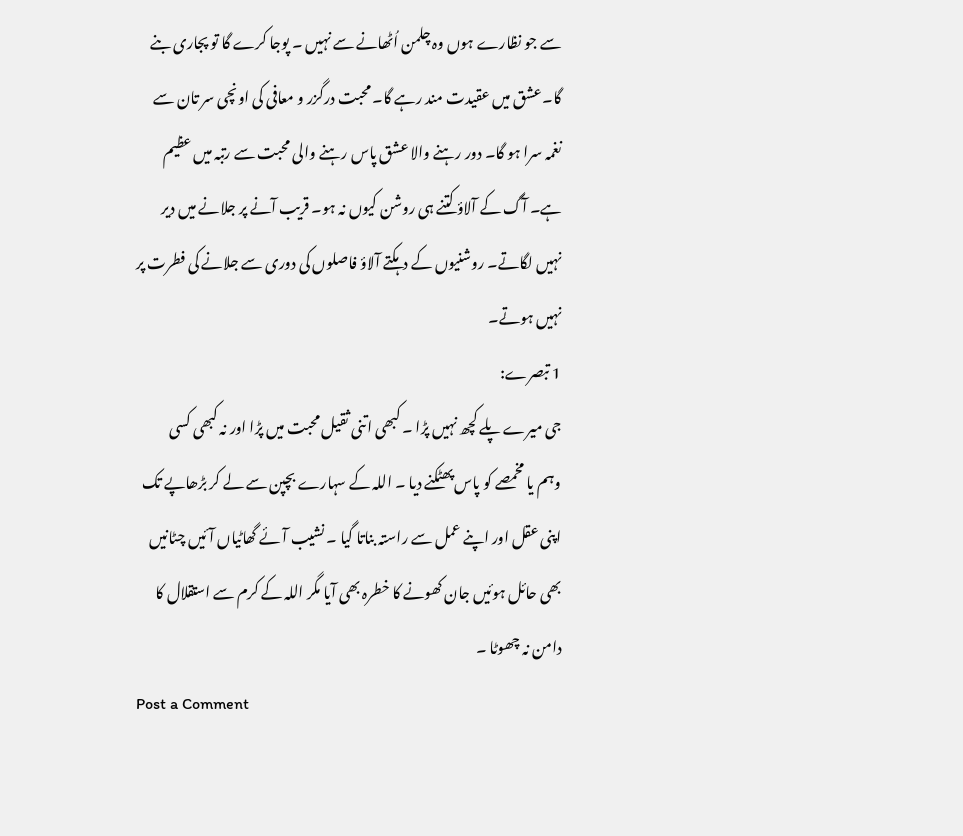سے جو نظارے ہوں وہ چلمن اُٹھانے سے نہیں ۔ پوجا کرے گا تو پجاری بنے گا۔عشق میں عقیدت مند رہے گا۔ محبت درگزر و معافی کی اونچی سر تان سے نغمہ سرا ہو گا۔ دور رہنے والا عشق پاس رہنے والی محبت سے رتبہ میں عظیم ہے۔ آگ کے آلاؤ کتنے ہی روشن کیوں نہ ہو۔ قریب آنے پر جلانے میں دیر نہیں لگاتے۔ روشنیوں کے دہکتے آلاؤ فاصلوں کی دوری سے جلانے کی فطرت پر نہیں ہوتے۔
1 تبصرے:
جی میرے پلے کچھ نہیں پڑا ۔ کبھی اتنی ثقیل محبت میں پڑا اور نہ کبھی کسی وہم یا مخمصے کو پاس پھٹکنے دیا ۔ اللہ کے سہارے بچپن سے لے کر بڑھاپے تک اپنی عقل اور اپنے عمل سے راستہ بناتا گیا ۔ نشیب آئے گھاٹیاں آئیں چٹانیں بھی حائل ہوئیں جان کھونے کا خطرہ بھی آیا مگر اللہ کے کرم سے استقلال کا دامن نہ چھوٹا ۔
Post a Comment